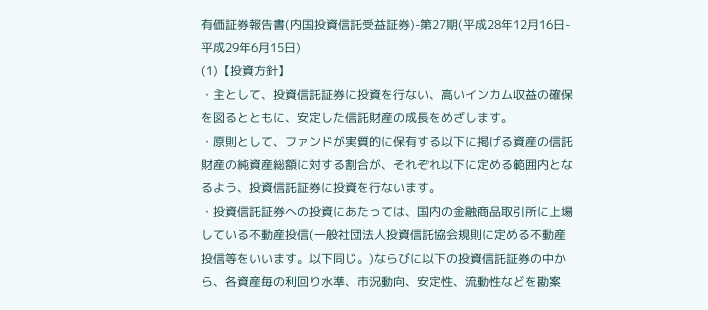有価証券報告書(内国投資信託受益証券)-第27期(平成28年12月16日-平成29年6月15日)
(1)【投資方針】
・主として、投資信託証券に投資を行ない、高いインカム収益の確保を図るとともに、安定した信託財産の成長をめざします。
・原則として、ファンドが実質的に保有する以下に掲げる資産の信託財産の純資産総額に対する割合が、それぞれ以下に定める範囲内となるよう、投資信託証券に投資を行ないます。
・投資信託証券への投資にあたっては、国内の金融商品取引所に上場している不動産投信(一般社団法人投資信託協会規則に定める不動産投信等をいいます。以下同じ。)ならびに以下の投資信託証券の中から、各資産毎の利回り水準、市況動向、安定性、流動性などを勘案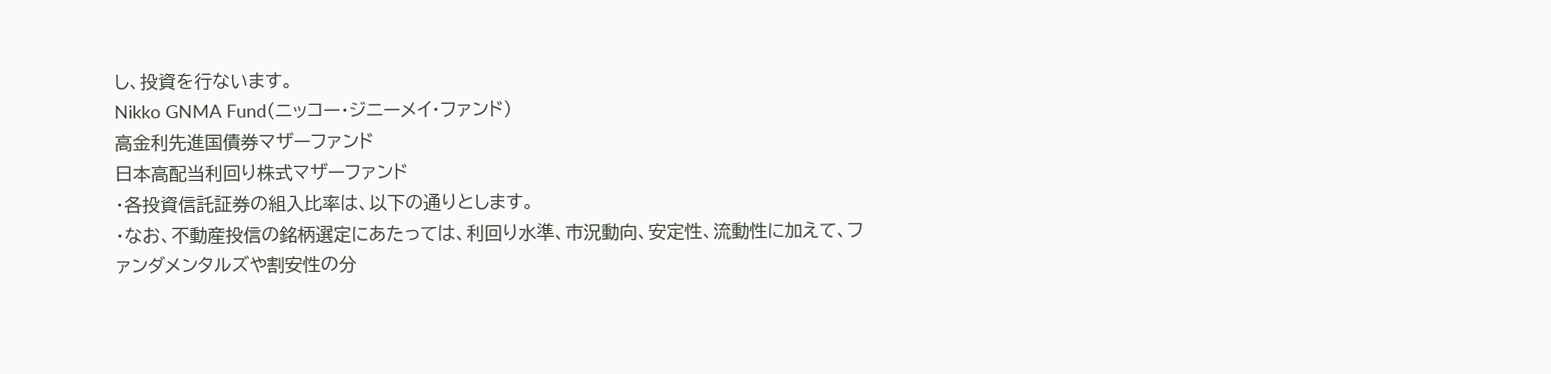し、投資を行ないます。
Nikko GNMA Fund(ニッコー・ジニーメイ・ファンド)
高金利先進国債券マザーファンド
日本高配当利回り株式マザーファンド
・各投資信託証券の組入比率は、以下の通りとします。
・なお、不動産投信の銘柄選定にあたっては、利回り水準、市況動向、安定性、流動性に加えて、ファンダメンタルズや割安性の分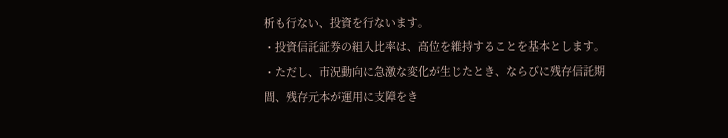析も行ない、投資を行ないます。
・投資信託証券の組入比率は、高位を維持することを基本とします。
・ただし、市況動向に急激な変化が生じたとき、ならびに残存信託期間、残存元本が運用に支障をき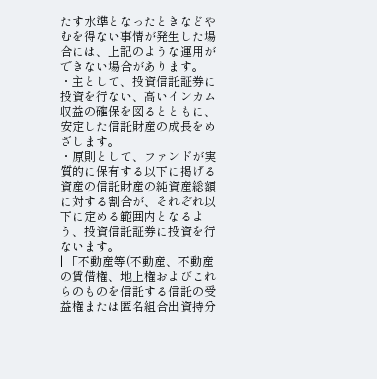たす水準となったときなどやむを得ない事情が発生した場合には、上記のような運用ができない場合があります。
・主として、投資信託証券に投資を行ない、高いインカム収益の確保を図るとともに、安定した信託財産の成長をめざします。
・原則として、ファンドが実質的に保有する以下に掲げる資産の信託財産の純資産総額に対する割合が、それぞれ以下に定める範囲内となるよう、投資信託証券に投資を行ないます。
| 「不動産等(不動産、不動産の賃借権、地上権およびこれらのものを信託する信託の受益権または匿名組合出資持分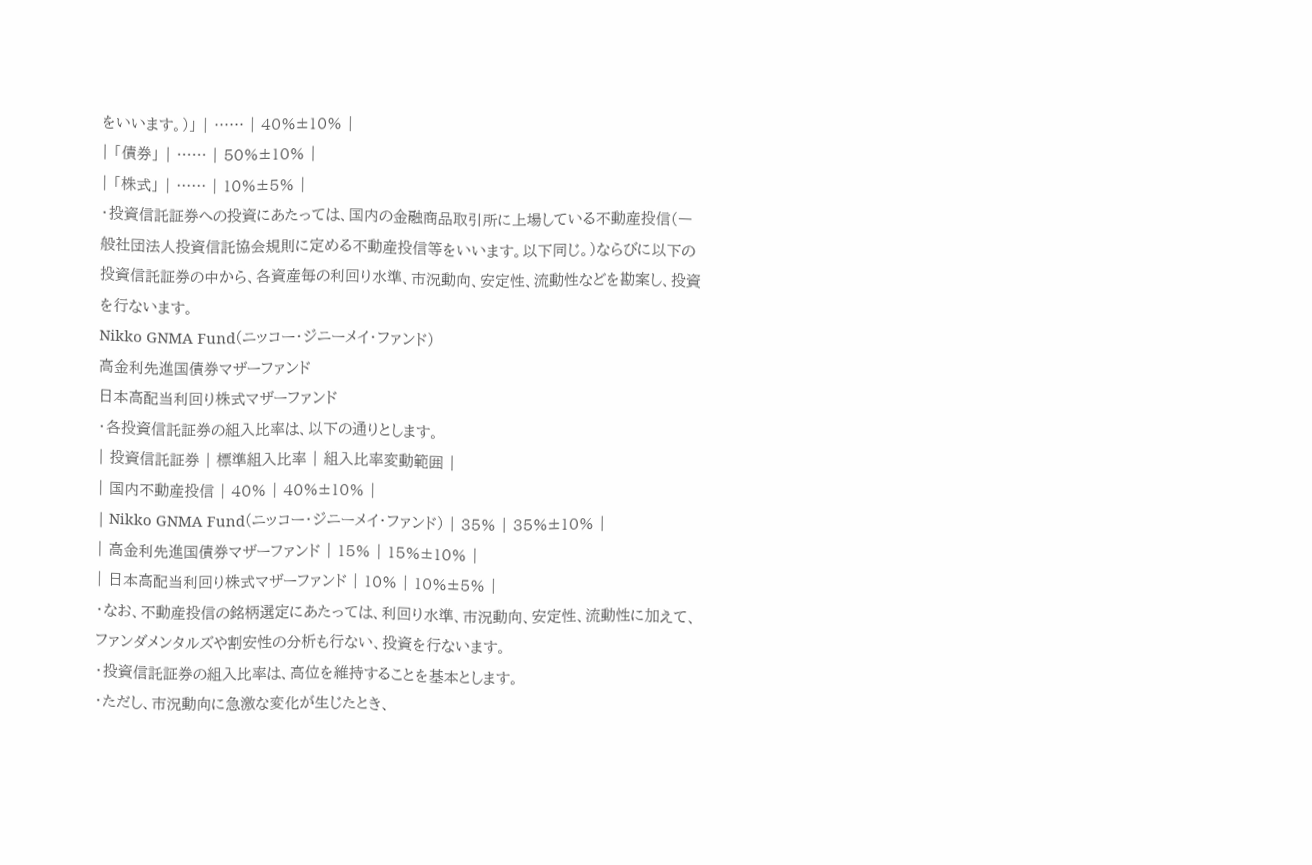をいいます。)」 | …… | 40%±10% |
| 「債券」 | …… | 50%±10% |
| 「株式」 | …… | 10%±5% |
・投資信託証券への投資にあたっては、国内の金融商品取引所に上場している不動産投信(一般社団法人投資信託協会規則に定める不動産投信等をいいます。以下同じ。)ならびに以下の投資信託証券の中から、各資産毎の利回り水準、市況動向、安定性、流動性などを勘案し、投資を行ないます。
Nikko GNMA Fund(ニッコー・ジニーメイ・ファンド)
高金利先進国債券マザーファンド
日本高配当利回り株式マザーファンド
・各投資信託証券の組入比率は、以下の通りとします。
| 投資信託証券 | 標準組入比率 | 組入比率変動範囲 |
| 国内不動産投信 | 40% | 40%±10% |
| Nikko GNMA Fund(ニッコー・ジニーメイ・ファンド) | 35% | 35%±10% |
| 高金利先進国債券マザーファンド | 15% | 15%±10% |
| 日本高配当利回り株式マザーファンド | 10% | 10%±5% |
・なお、不動産投信の銘柄選定にあたっては、利回り水準、市況動向、安定性、流動性に加えて、ファンダメンタルズや割安性の分析も行ない、投資を行ないます。
・投資信託証券の組入比率は、高位を維持することを基本とします。
・ただし、市況動向に急激な変化が生じたとき、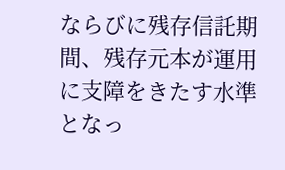ならびに残存信託期間、残存元本が運用に支障をきたす水準となっ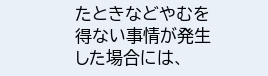たときなどやむを得ない事情が発生した場合には、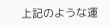上記のような運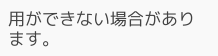用ができない場合があります。